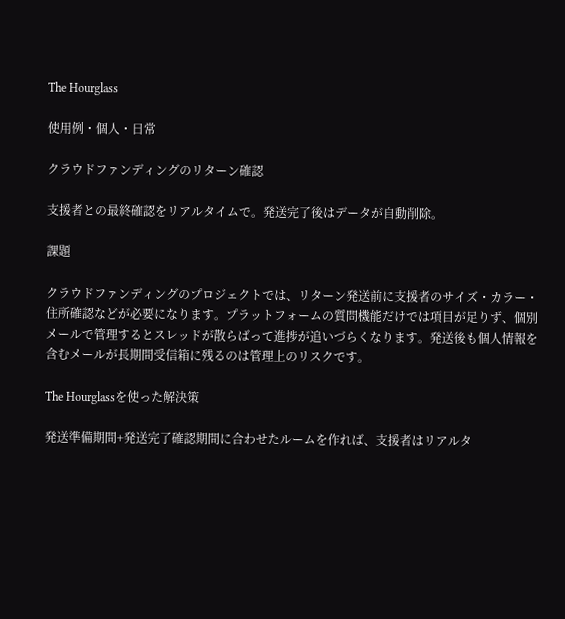The Hourglass

使用例・個人・日常

クラウドファンディングのリターン確認

支援者との最終確認をリアルタイムで。発送完了後はデータが自動削除。

課題

クラウドファンディングのプロジェクトでは、リターン発送前に支援者のサイズ・カラー・住所確認などが必要になります。プラットフォームの質問機能だけでは項目が足りず、個別メールで管理するとスレッドが散らばって進捗が追いづらくなります。発送後も個人情報を含むメールが長期間受信箱に残るのは管理上のリスクです。

The Hourglassを使った解決策

発送準備期間+発送完了確認期間に合わせたルームを作れば、支援者はリアルタ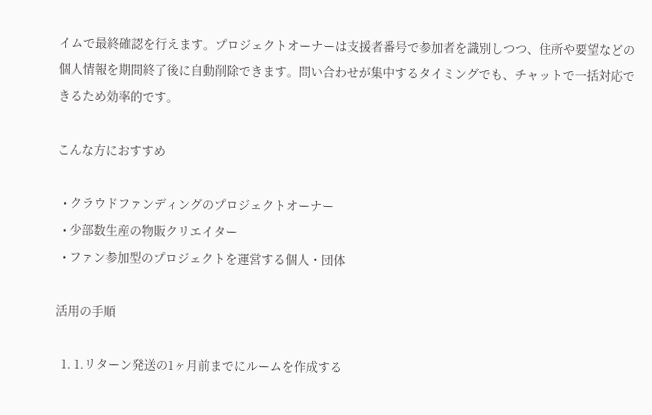イムで最終確認を行えます。プロジェクトオーナーは支援者番号で参加者を識別しつつ、住所や要望などの個人情報を期間終了後に自動削除できます。問い合わせが集中するタイミングでも、チャットで一括対応できるため効率的です。

こんな方におすすめ

  • クラウドファンディングのプロジェクトオーナー
  • 少部数生産の物販クリエイター
  • ファン参加型のプロジェクトを運営する個人・団体

活用の手順

  1. 1.リターン発送の1ヶ月前までにルームを作成する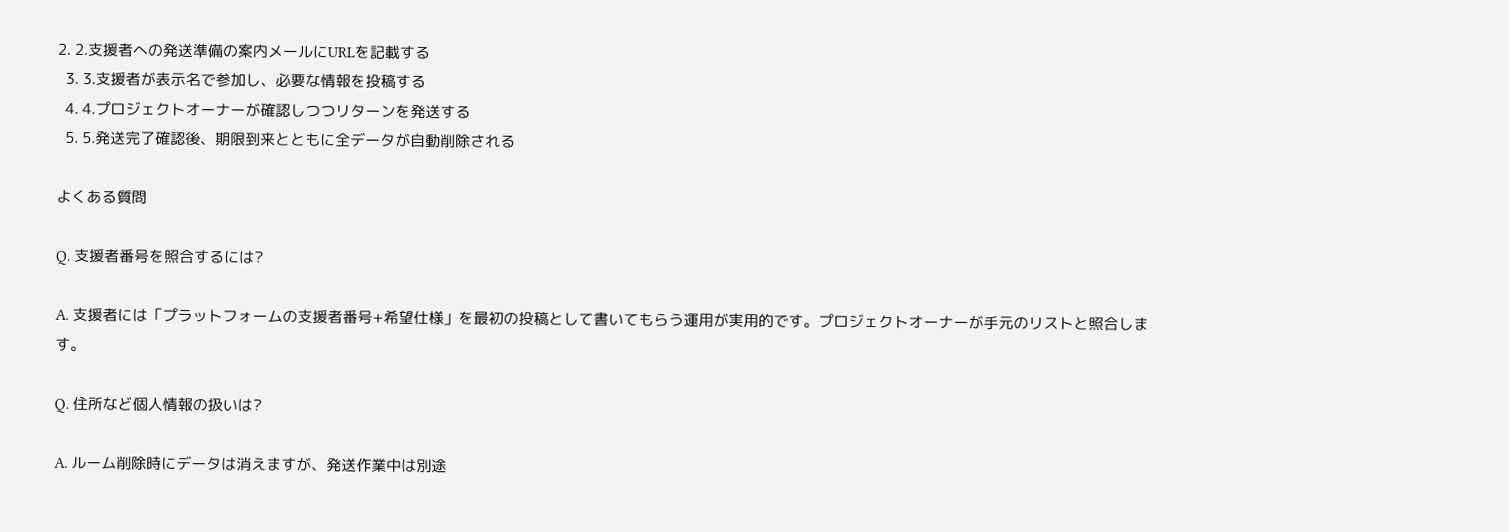2. 2.支援者への発送準備の案内メールにURLを記載する
  3. 3.支援者が表示名で参加し、必要な情報を投稿する
  4. 4.プロジェクトオーナーが確認しつつリターンを発送する
  5. 5.発送完了確認後、期限到来とともに全データが自動削除される

よくある質問

Q. 支援者番号を照合するには?

A. 支援者には「プラットフォームの支援者番号+希望仕様」を最初の投稿として書いてもらう運用が実用的です。プロジェクトオーナーが手元のリストと照合します。

Q. 住所など個人情報の扱いは?

A. ルーム削除時にデータは消えますが、発送作業中は別途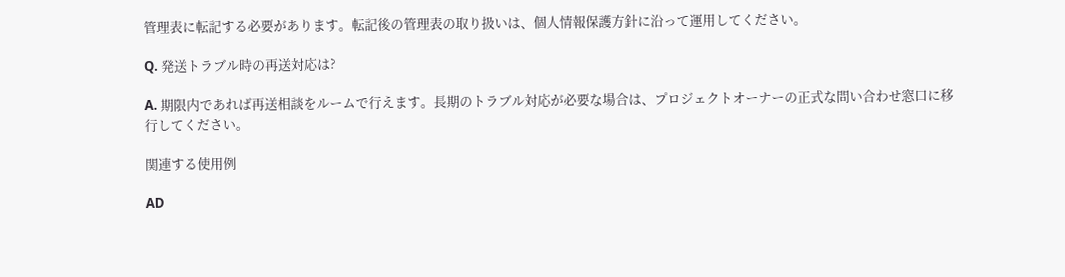管理表に転記する必要があります。転記後の管理表の取り扱いは、個人情報保護方針に沿って運用してください。

Q. 発送トラブル時の再送対応は?

A. 期限内であれば再送相談をルームで行えます。長期のトラブル対応が必要な場合は、プロジェクトオーナーの正式な問い合わせ窓口に移行してください。

関連する使用例

AD